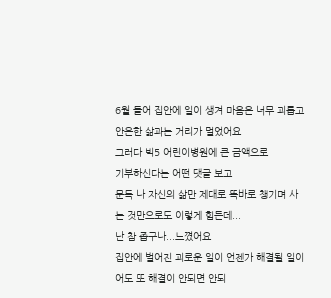6월 들어 집안에 일이 생겨 마음은 너무 괴롭고
안온한 삶과는 거리가 멀었어요
그러다 빅5 어린이병원에 큰 금액으로
기부하신다는 어떤 댓글 보고
문득 나 자신의 삶만 제대로 똑바로 챙기며 사는 것만으로도 이렇게 힘든데...
난 참 좁구나...느꼈어요
집안에 벌어진 괴로운 일이 언젠가 해결될 일이어도 또 해결이 안되면 안되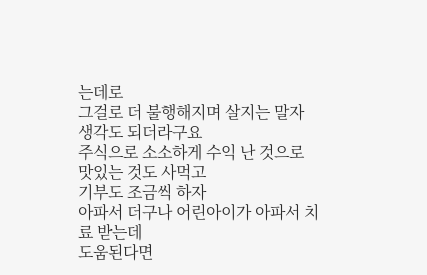는데로
그걸로 더 불행해지며 살지는 말자 생각도 되더라구요
주식으로 소소하게 수익 난 것으로
맛있는 것도 사먹고
기부도 조금씩 하자
아파서 더구나 어린아이가 아파서 치료 받는데
도움된다면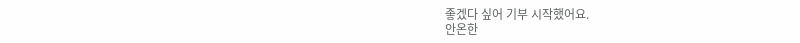좋겠다 싶어 기부 시작했어요.
안온한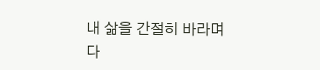내 삶을 간절히 바라며
다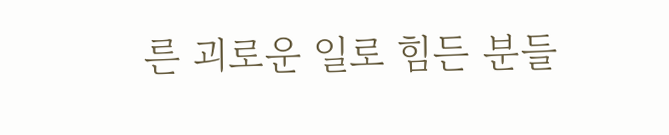른 괴로운 일로 힘든 분들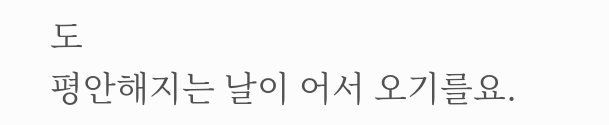도
평안해지는 날이 어서 오기를요.